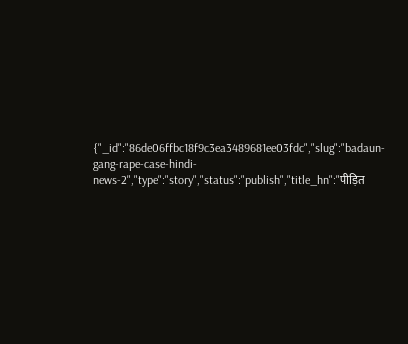{"_id":"86de06ffbc18f9c3ea3489681ee03fdc","slug":"badaun-gang-rape-case-hindi-news-2","type":"story","status":"publish","title_hn":"पीड़ित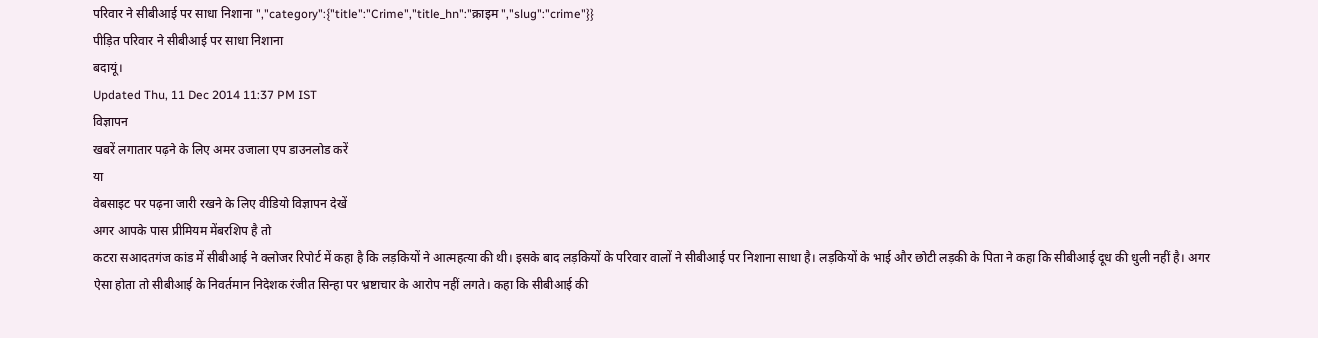परिवार ने सीबीआई पर साधा निशाना ","category":{"title":"Crime","title_hn":"क्राइम ","slug":"crime"}}
पीड़ित परिवार ने सीबीआई पर साधा निशाना
बदायूं।
Updated Thu, 11 Dec 2014 11:37 PM IST
विज्ञापन
खबरें लगातार पढ़ने के लिए अमर उजाला एप डाउनलोड करें
या
वेबसाइट पर पढ़ना जारी रखने के लिए वीडियो विज्ञापन देखें
अगर आपके पास प्रीमियम मेंबरशिप है तो
कटरा सआदतगंज कांड में सीबीआई ने क्लोजर रिपोर्ट में कहा है कि लड़कियों ने आत्महत्या की थी। इसके बाद लड़कियों के परिवार वालों ने सीबीआई पर निशाना साधा है। लड़कियों के भाई और छोटी लड़की के पिता ने कहा कि सीबीआई दूध की धुली नहीं है। अगर ऐसा होता तो सीबीआई के निवर्तमान निदेशक रंजीत सिन्हा पर भ्रष्टाचार के आरोप नहीं लगते। कहा कि सीबीआई की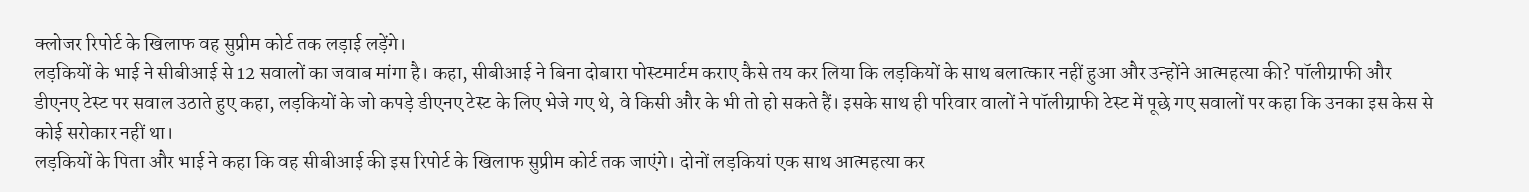क्लोजर रिपोर्ट के खिलाफ वह सुप्रीम कोर्ट तक लड़ाई लड़ेंगे।
लड़कियों के भाई ने सीबीआई से 12 सवालों का जवाब मांगा है। कहा, सीबीआई ने बिना दोबारा पोस्टमार्टम कराए कैसे तय कर लिया कि लड़कियों के साथ बलात्कार नहीं हुआ और उन्होंने आत्महत्या की? पॉलीग्राफी और डीएनए टेस्ट पर सवाल उठाते हुए कहा, लड़कियों के जो कपड़े डीएनए टेस्ट के लिए भेजे गए थे, वे किसी और के भी तो हो सकते हैं। इसके साथ ही परिवार वालों ने पॉलीग्राफी टेस्ट में पूछे गए सवालों पर कहा कि उनका इस केस से कोई सरोकार नहीं था।
लड़कियों के पिता और भाई ने कहा कि वह सीबीआई की इस रिपोर्ट के खिलाफ सुप्रीम कोर्ट तक जाएंगे। दोनों लड़कियां एक साथ आत्महत्या कर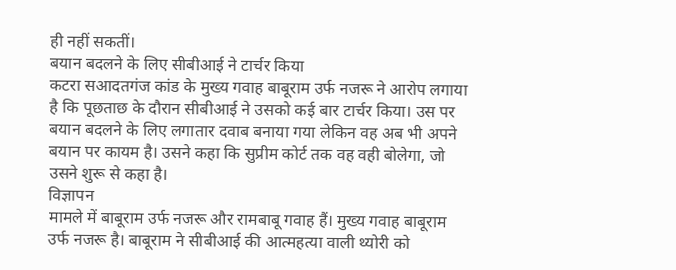ही नहीं सकतीं।
बयान बदलने के लिए सीबीआई ने टार्चर किया
कटरा सआदतगंज कांड के मुख्य गवाह बाबूराम उर्फ नजरू ने आरोप लगाया है कि पूछताछ के दौरान सीबीआई ने उसको कई बार टार्चर किया। उस पर बयान बदलने के लिए लगातार दवाब बनाया गया लेकिन वह अब भी अपने बयान पर कायम है। उसने कहा कि सुप्रीम कोर्ट तक वह वही बोलेगा, जो उसने शुरू से कहा है।
विज्ञापन
मामले में बाबूराम उर्फ नजरू और रामबाबू गवाह हैं। मुख्य गवाह बाबूराम उर्फ नजरू है। बाबूराम ने सीबीआई की आत्महत्या वाली थ्योरी को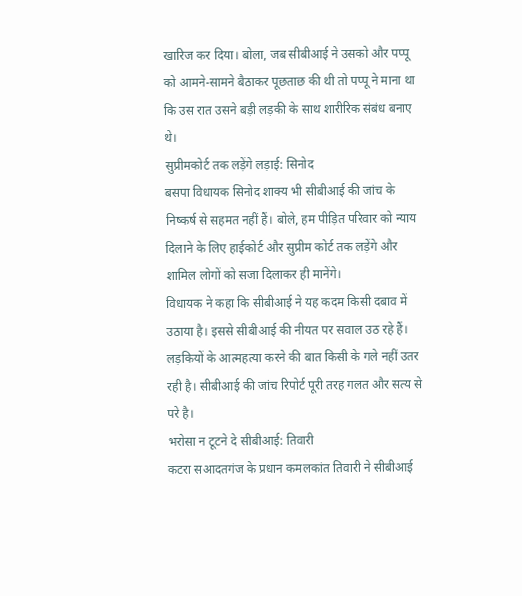खारिज कर दिया। बोला, जब सीबीआई ने उसको और पप्पू को आमने-सामने बैठाकर पूछताछ की थी तो पप्पू ने माना था कि उस रात उसने बड़ी लड़की के साथ शारीरिक संबंध बनाए थे।
सुप्रीमकोर्ट तक लड़ेंगे लड़ाई: सिनोद
बसपा विधायक सिनोद शाक्य भी सीबीआई की जांच के निष्कर्ष से सहमत नहीं हैं। बोले, हम पीड़ित परिवार को न्याय दिलाने के लिए हाईकोर्ट और सुप्रीम कोर्ट तक लड़ेंगे और शामिल लोगों को सजा दिलाकर ही मानेंगे।
विधायक ने कहा कि सीबीआई ने यह कदम किसी दबाव में उठाया है। इससे सीबीआई की नीयत पर सवाल उठ रहे हैं। लड़कियों के आत्महत्या करने की बात किसी के गले नहीं उतर रही है। सीबीआई की जांच रिपोर्ट पूरी तरह गलत और सत्य से परे है।
भरोसा न टूटने दे सीबीआई: तिवारी
कटरा सआदतगंज के प्रधान कमलकांत तिवारी ने सीबीआई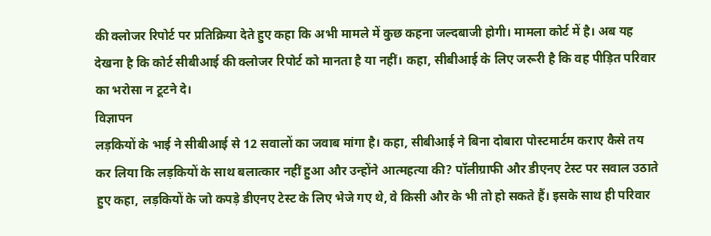की क्लोजर रिपोर्ट पर प्रतिक्रिया देते हुए कहा कि अभी मामले में कुछ कहना जल्दबाजी होगी। मामला कोर्ट में है। अब यह देखना है कि कोर्ट सीबीआई की क्लोजर रिपोर्ट को मानता है या नहीं। कहा, सीबीआई के लिए जरूरी है कि वह पीड़ित परिवार का भरोसा न टूटने दे।
विज्ञापन
लड़कियों के भाई ने सीबीआई से 12 सवालों का जवाब मांगा है। कहा, सीबीआई ने बिना दोबारा पोस्टमार्टम कराए कैसे तय कर लिया कि लड़कियों के साथ बलात्कार नहीं हुआ और उन्होंने आत्महत्या की? पॉलीग्राफी और डीएनए टेस्ट पर सवाल उठाते हुए कहा, लड़कियों के जो कपड़े डीएनए टेस्ट के लिए भेजे गए थे, वे किसी और के भी तो हो सकते हैं। इसके साथ ही परिवार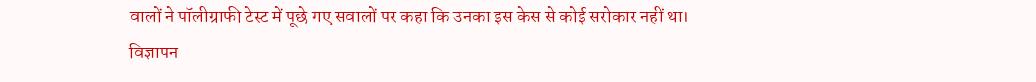वालों ने पॉलीग्राफी टेस्ट में पूछे गए सवालों पर कहा कि उनका इस केस से कोई सरोकार नहीं था।
विज्ञापन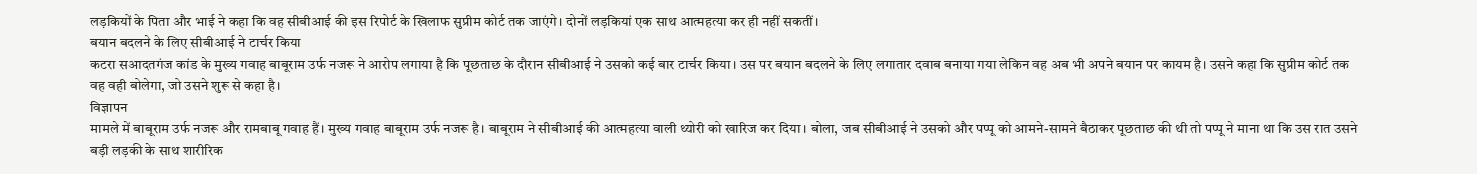लड़कियों के पिता और भाई ने कहा कि वह सीबीआई की इस रिपोर्ट के खिलाफ सुप्रीम कोर्ट तक जाएंगे। दोनों लड़कियां एक साथ आत्महत्या कर ही नहीं सकतीं।
बयान बदलने के लिए सीबीआई ने टार्चर किया
कटरा सआदतगंज कांड के मुख्य गवाह बाबूराम उर्फ नजरू ने आरोप लगाया है कि पूछताछ के दौरान सीबीआई ने उसको कई बार टार्चर किया। उस पर बयान बदलने के लिए लगातार दवाब बनाया गया लेकिन वह अब भी अपने बयान पर कायम है। उसने कहा कि सुप्रीम कोर्ट तक वह वही बोलेगा, जो उसने शुरू से कहा है।
विज्ञापन
मामले में बाबूराम उर्फ नजरू और रामबाबू गवाह हैं। मुख्य गवाह बाबूराम उर्फ नजरू है। बाबूराम ने सीबीआई की आत्महत्या वाली थ्योरी को खारिज कर दिया। बोला, जब सीबीआई ने उसको और पप्पू को आमने-सामने बैठाकर पूछताछ की थी तो पप्पू ने माना था कि उस रात उसने बड़ी लड़की के साथ शारीरिक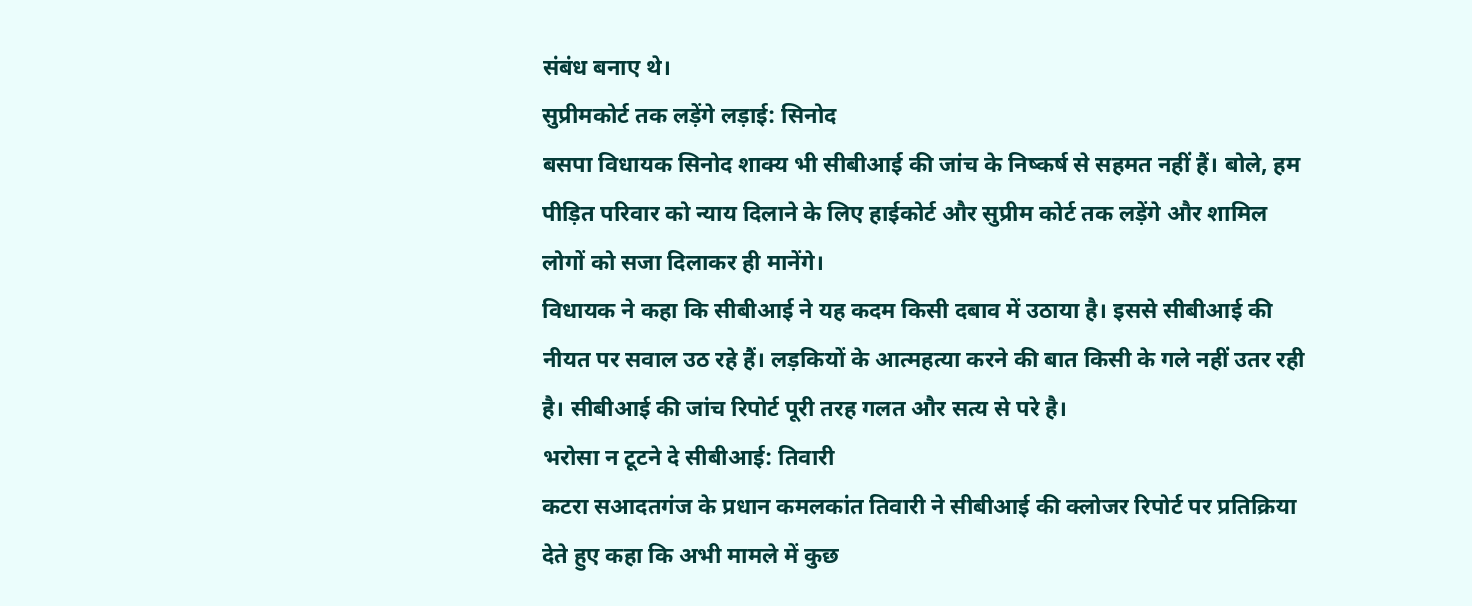संबंध बनाए थे।
सुप्रीमकोर्ट तक लड़ेंगे लड़ाई: सिनोद
बसपा विधायक सिनोद शाक्य भी सीबीआई की जांच के निष्कर्ष से सहमत नहीं हैं। बोले, हम पीड़ित परिवार को न्याय दिलाने के लिए हाईकोर्ट और सुप्रीम कोर्ट तक लड़ेंगे और शामिल लोगों को सजा दिलाकर ही मानेंगे।
विधायक ने कहा कि सीबीआई ने यह कदम किसी दबाव में उठाया है। इससे सीबीआई की नीयत पर सवाल उठ रहे हैं। लड़कियों के आत्महत्या करने की बात किसी के गले नहीं उतर रही है। सीबीआई की जांच रिपोर्ट पूरी तरह गलत और सत्य से परे है।
भरोसा न टूटने दे सीबीआई: तिवारी
कटरा सआदतगंज के प्रधान कमलकांत तिवारी ने सीबीआई की क्लोजर रिपोर्ट पर प्रतिक्रिया देते हुए कहा कि अभी मामले में कुछ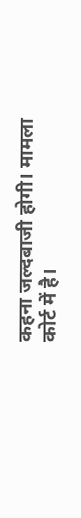कहना जल्दबाजी होगी। मामला कोर्ट में है।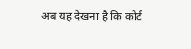अब यह देखना है कि कोर्ट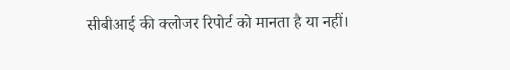सीबीआई की क्लोजर रिपोर्ट को मानता है या नहीं।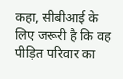कहा, सीबीआई के लिए जरूरी है कि वह पीड़ित परिवार का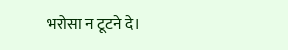भरोसा न टूटने दे।